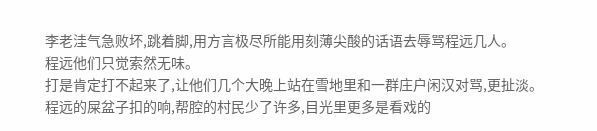李老洼气急败坏,跳着脚,用方言极尽所能用刻薄尖酸的话语去辱骂程远几人。
程远他们只觉索然无味。
打是肯定打不起来了,让他们几个大晚上站在雪地里和一群庄户闲汉对骂,更扯淡。
程远的屎盆子扣的响,帮腔的村民少了许多,目光里更多是看戏的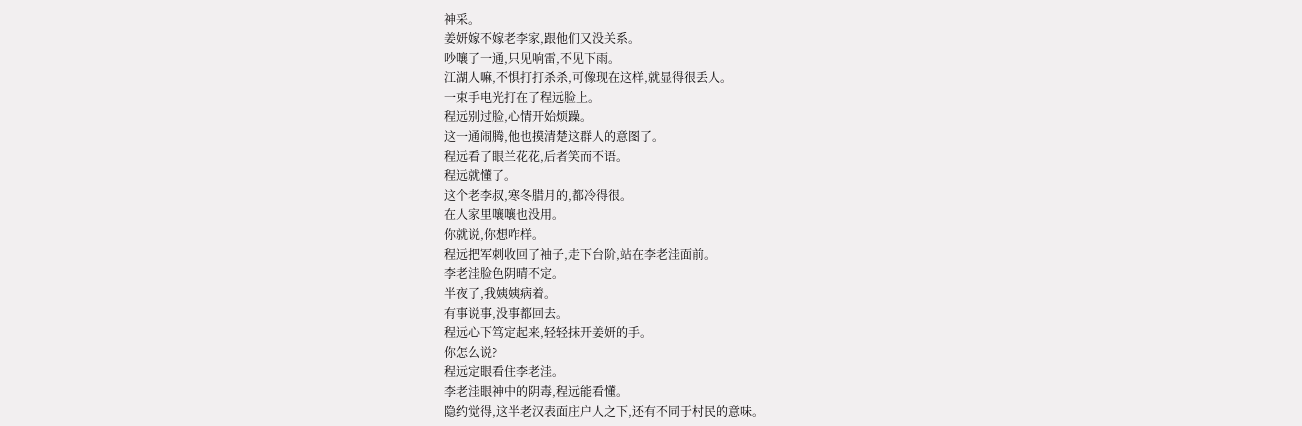神采。
姜妍嫁不嫁老李家,跟他们又没关系。
吵嚷了一通,只见响雷,不见下雨。
江湖人嘛,不惧打打杀杀,可像现在这样,就显得很丢人。
一束手电光打在了程远脸上。
程远别过脸,心情开始烦躁。
这一通闹腾,他也摸清楚这群人的意图了。
程远看了眼兰花花,后者笑而不语。
程远就懂了。
这个老李叔,寒冬腊月的,都冷得很。
在人家里嚷嚷也没用。
你就说,你想咋样。
程远把军刺收回了袖子,走下台阶,站在李老洼面前。
李老洼脸色阴晴不定。
半夜了,我姨姨病着。
有事说事,没事都回去。
程远心下笃定起来,轻轻抹开姜妍的手。
你怎么说?
程远定眼看住李老洼。
李老洼眼神中的阴毒,程远能看懂。
隐约觉得,这半老汉表面庄户人之下,还有不同于村民的意味。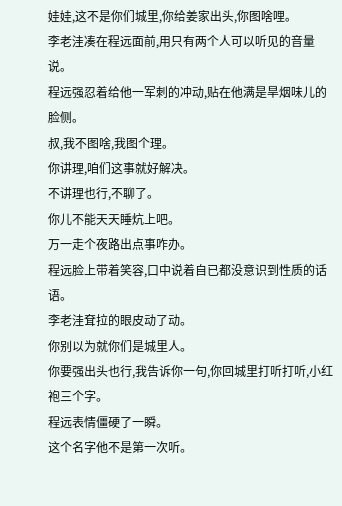娃娃,这不是你们城里,你给姜家出头,你图啥哩。
李老洼凑在程远面前,用只有两个人可以听见的音量说。
程远强忍着给他一军刺的冲动,贴在他满是旱烟味儿的脸侧。
叔,我不图啥,我图个理。
你讲理,咱们这事就好解决。
不讲理也行,不聊了。
你儿不能天天睡炕上吧。
万一走个夜路出点事咋办。
程远脸上带着笑容,口中说着自已都没意识到性质的话语。
李老洼耷拉的眼皮动了动。
你别以为就你们是城里人。
你要强出头也行,我告诉你一句,你回城里打听打听,小红袍三个字。
程远表情僵硬了一瞬。
这个名字他不是第一次听。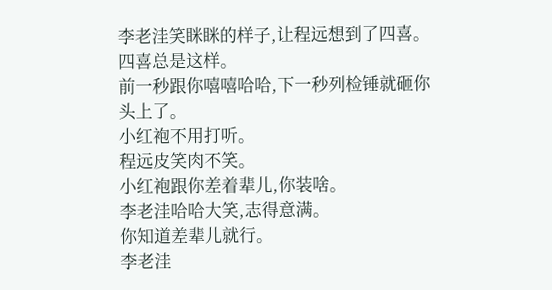李老洼笑眯眯的样子,让程远想到了四喜。
四喜总是这样。
前一秒跟你嘻嘻哈哈,下一秒列检锤就砸你头上了。
小红袍不用打听。
程远皮笑肉不笑。
小红袍跟你差着辈儿,你装啥。
李老洼哈哈大笑,志得意满。
你知道差辈儿就行。
李老洼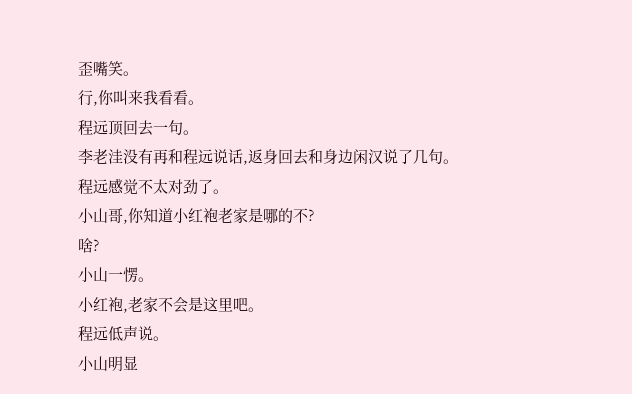歪嘴笑。
行,你叫来我看看。
程远顶回去一句。
李老洼没有再和程远说话,返身回去和身边闲汉说了几句。
程远感觉不太对劲了。
小山哥,你知道小红袍老家是哪的不?
啥?
小山一愣。
小红袍,老家不会是这里吧。
程远低声说。
小山明显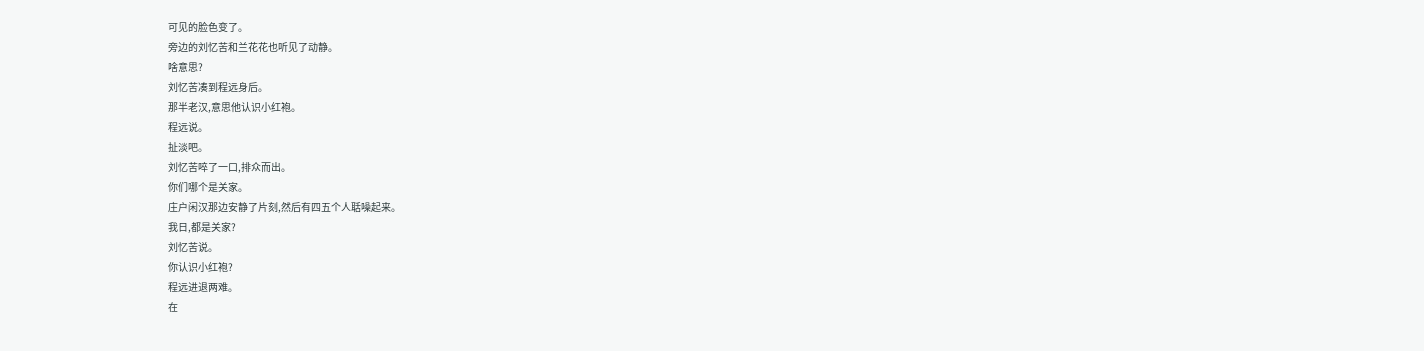可见的脸色变了。
旁边的刘忆苦和兰花花也听见了动静。
啥意思?
刘忆苦凑到程远身后。
那半老汉,意思他认识小红袍。
程远说。
扯淡吧。
刘忆苦啐了一口,排众而出。
你们哪个是关家。
庄户闲汉那边安静了片刻,然后有四五个人聒噪起来。
我日,都是关家?
刘忆苦说。
你认识小红袍?
程远进退两难。
在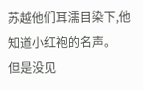苏越他们耳濡目染下,他知道小红袍的名声。
但是没见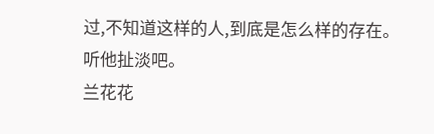过,不知道这样的人,到底是怎么样的存在。
听他扯淡吧。
兰花花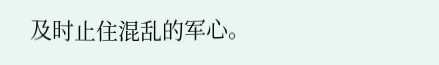及时止住混乱的军心。